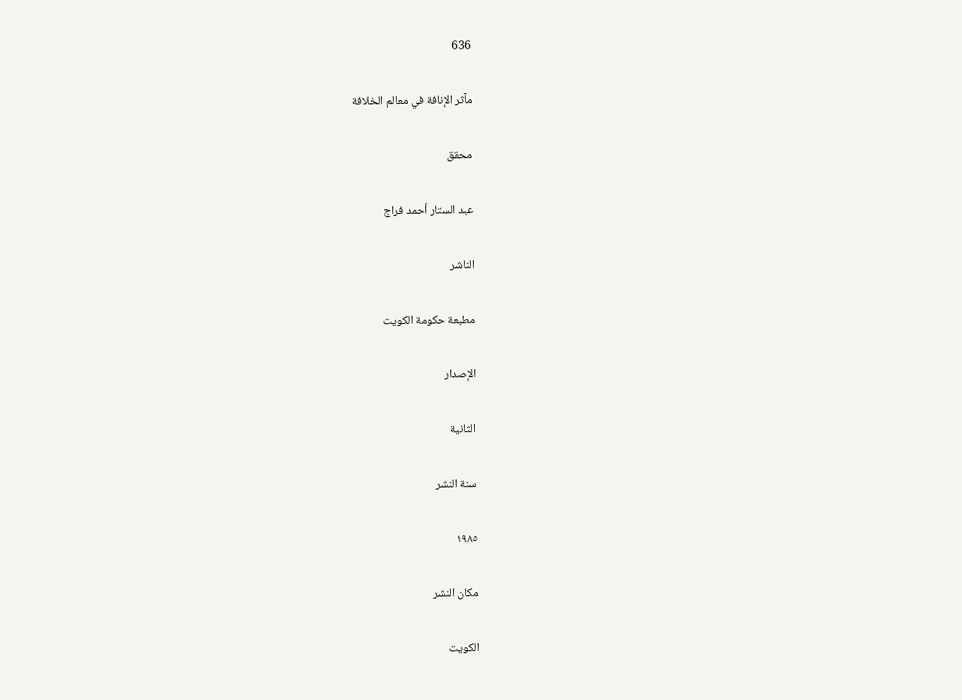636

مآثر الإنافة في معالم الخلافة

محقق

عبد الستار أحمد فراج

الناشر

مطبعة حكومة الكويت

الإصدار

الثانية

سنة النشر

١٩٨٥

مكان النشر

الكويت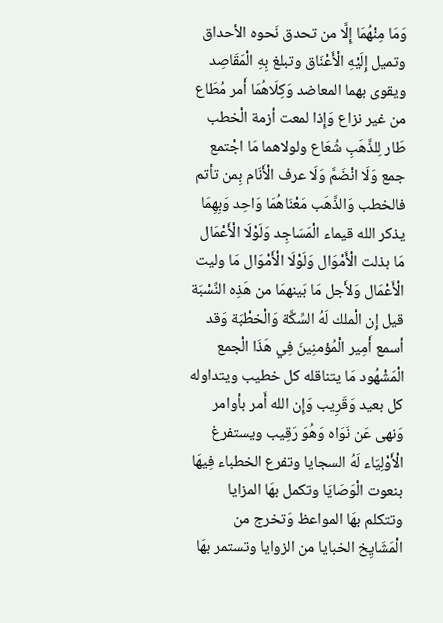وَمَا مِنْهُمَا إِلَّا من تحدق نَحوه الأحداق وتميل إِلَيْهِ الْأَعْنَاق وتبلغ بِهِ الْمَقَاصِد ويقوى بهما المعاضد وَكِلَاهُمَا أَمر مُطَاع من غير نزاع وَإِذا لمعت أزمة الْخطب طَار لِلذَّهَبِ شُعَاع ولولاهما مَا اجْتمع جمع وَلَا انْضَمَّ وَلَا عرف الْأَنَام بِمن تأتم فالخطب وَالذَّهَب مَعْنَاهُمَا وَاحِد وَبِهِمَا يذكر الله قيماء الْمَسَاجِد وَلَوْلَا الْأَعْمَال مَا بذلت الْأَمْوَال وَلَوْلَا الْأَمْوَال مَا وليت الْأَعْمَال وَلأَجل مَا بَينهمَا من هَذِه النِّسْبَة قيل إِن الْملك لَهُ السِّكَّة وَالْخطْبَة وَقد أسمع أَمِير الْمُؤمنِينَ فِي هَذَا الْجمع الْمَشْهُود مَا يتناقله كل خطيب ويتداوله كل بعيد وَقَرِيب وَإِن الله أَمر بأوامر وَنهى عَن نَوَاه وَهُوَ رَقِيب ويستفرغ الْأَوْلِيَاء لَهُ السجايا وتفرع الخطباء فِيهَا بنعوت الْوَصَايَا وتكمل بهَا المزايا وتتكلم بهَا المواعظ وَتخرج من الْمَشَايِخ الخبايا من الزوايا وتستمر بهَا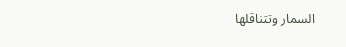السمار وتتناقلها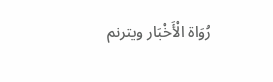رُوَاة الْأَخْبَار ويترنم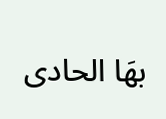بهَا الحادى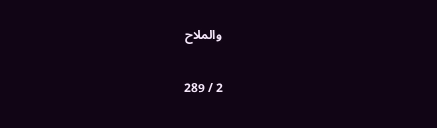والملاح

2 / 289